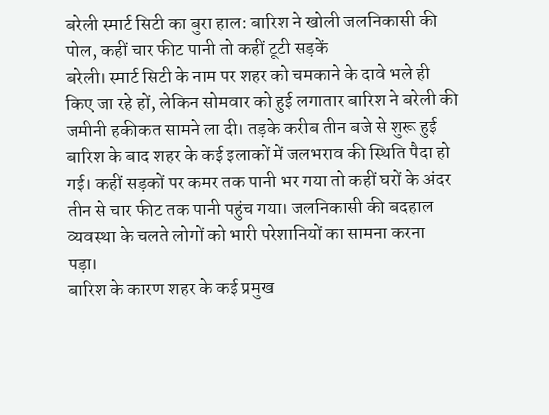बरेली स्मार्ट सिटी का बुरा हाल: बारिश ने खोली जलनिकासी की पोल, कहीं चार फीट पानी तो कहीं टूटी सड़कें
बरेली। स्मार्ट सिटी के नाम पर शहर को चमकाने के दावे भले ही किए जा रहे हों, लेकिन सोमवार को हुई लगातार बारिश ने बरेली की जमीनी हकीकत सामने ला दी। तड़के करीब तीन बजे से शुरू हुई बारिश के बाद शहर के कई इलाकों में जलभराव की स्थिति पैदा हो गई। कहीं सड़कों पर कमर तक पानी भर गया तो कहीं घरों के अंदर तीन से चार फीट तक पानी पहुंच गया। जलनिकासी की बदहाल व्यवस्था के चलते लोगों को भारी परेशानियों का सामना करना पड़ा।
बारिश के कारण शहर के कई प्रमुख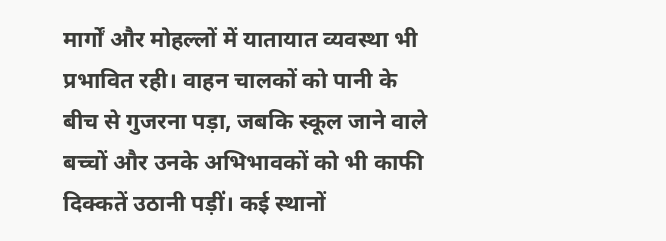मार्गों और मोहल्लों में यातायात व्यवस्था भी प्रभावित रही। वाहन चालकों को पानी के बीच से गुजरना पड़ा, जबकि स्कूल जाने वाले बच्चों और उनके अभिभावकों को भी काफी दिक्कतें उठानी पड़ीं। कई स्थानों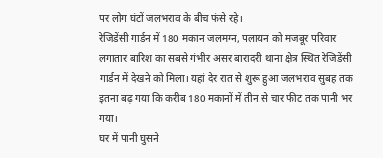पर लोग घंटों जलभराव के बीच फंसे रहे।
रेजिडेंसी गार्डन में 180 मकान जलमग्न, पलायन को मजबूर परिवार
लगातार बारिश का सबसे गंभीर असर बारादरी थाना क्षेत्र स्थित रेजिडेंसी गार्डन में देखने को मिला। यहां देर रात से शुरू हुआ जलभराव सुबह तक इतना बढ़ गया कि करीब 180 मकानों में तीन से चार फीट तक पानी भर गया।
घर में पानी घुसने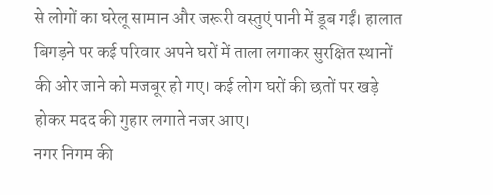से लोगों का घरेलू सामान और जरूरी वस्तुएं पानी में डूब गईं। हालात बिगड़ने पर कई परिवार अपने घरों में ताला लगाकर सुरक्षित स्थानों की ओर जाने को मजबूर हो गए। कई लोग घरों की छतों पर खड़े होकर मदद की गुहार लगाते नजर आए।
नगर निगम की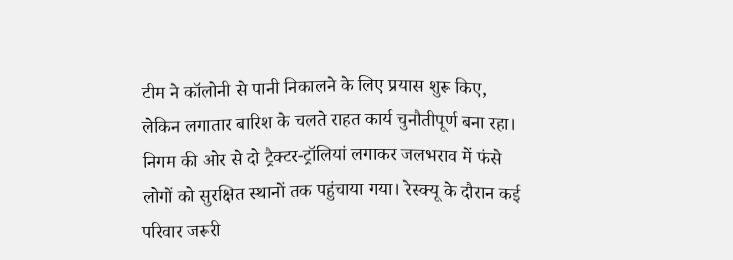टीम ने कॉलोनी से पानी निकालने के लिए प्रयास शुरू किए, लेकिन लगातार बारिश के चलते राहत कार्य चुनौतीपूर्ण बना रहा। निगम की ओर से दो ट्रैक्टर-ट्रॉलियां लगाकर जलभराव में फंसे लोगों को सुरक्षित स्थानों तक पहुंचाया गया। रेस्क्यू के दौरान कई परिवार जरूरी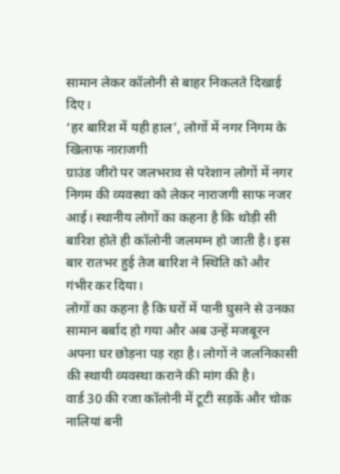सामान लेकर कॉलोनी से बाहर निकलते दिखाई दिए।
‘हर बारिश में यही हाल’, लोगों में नगर निगम के खिलाफ नाराजगी
ग्राउंड जीरो पर जलभराव से परेशान लोगों में नगर निगम की व्यवस्था को लेकर नाराजगी साफ नजर आई। स्थानीय लोगों का कहना है कि थोड़ी सी बारिश होते ही कॉलोनी जलमग्न हो जाती है। इस बार रातभर हुई तेज बारिश ने स्थिति को और गंभीर कर दिया।
लोगों का कहना है कि घरों में पानी घुसने से उनका सामान बर्बाद हो गया और अब उन्हें मजबूरन अपना घर छोड़ना पड़ रहा है। लोगों ने जलनिकासी की स्थायी व्यवस्था कराने की मांग की है।
वार्ड 30 की रजा कॉलोनी में टूटी सड़कें और चोक नालियां बनी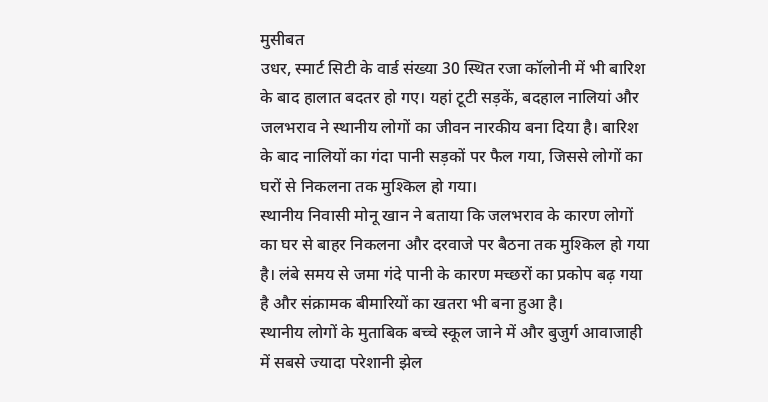मुसीबत
उधर, स्मार्ट सिटी के वार्ड संख्या 30 स्थित रजा कॉलोनी में भी बारिश के बाद हालात बदतर हो गए। यहां टूटी सड़कें, बदहाल नालियां और जलभराव ने स्थानीय लोगों का जीवन नारकीय बना दिया है। बारिश के बाद नालियों का गंदा पानी सड़कों पर फैल गया, जिससे लोगों का घरों से निकलना तक मुश्किल हो गया।
स्थानीय निवासी मोनू खान ने बताया कि जलभराव के कारण लोगों का घर से बाहर निकलना और दरवाजे पर बैठना तक मुश्किल हो गया है। लंबे समय से जमा गंदे पानी के कारण मच्छरों का प्रकोप बढ़ गया है और संक्रामक बीमारियों का खतरा भी बना हुआ है।
स्थानीय लोगों के मुताबिक बच्चे स्कूल जाने में और बुजुर्ग आवाजाही में सबसे ज्यादा परेशानी झेल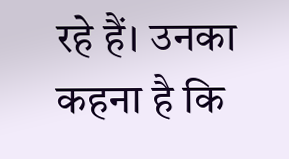रहे हैं। उनका कहना है कि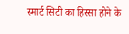स्मार्ट सिटी का हिस्सा होने के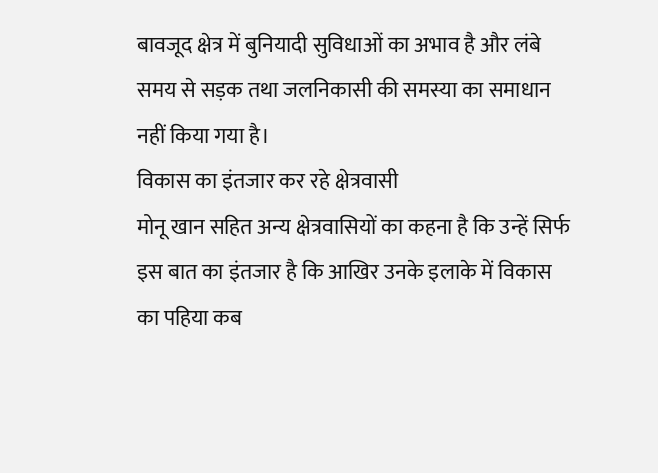बावजूद क्षेत्र में बुनियादी सुविधाओं का अभाव है और लंबे समय से सड़क तथा जलनिकासी की समस्या का समाधान नहीं किया गया है।
विकास का इंतजार कर रहे क्षेत्रवासी
मोनू खान सहित अन्य क्षेत्रवासियों का कहना है कि उन्हें सिर्फ इस बात का इंतजार है कि आखिर उनके इलाके में विकास का पहिया कब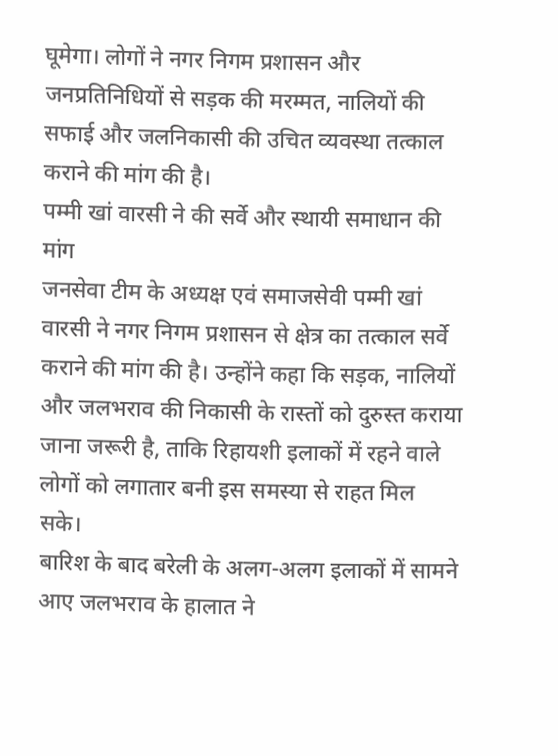घूमेगा। लोगों ने नगर निगम प्रशासन और जनप्रतिनिधियों से सड़क की मरम्मत, नालियों की सफाई और जलनिकासी की उचित व्यवस्था तत्काल कराने की मांग की है।
पम्मी खां वारसी ने की सर्वे और स्थायी समाधान की मांग
जनसेवा टीम के अध्यक्ष एवं समाजसेवी पम्मी खां वारसी ने नगर निगम प्रशासन से क्षेत्र का तत्काल सर्वे कराने की मांग की है। उन्होंने कहा कि सड़क, नालियों और जलभराव की निकासी के रास्तों को दुरुस्त कराया जाना जरूरी है, ताकि रिहायशी इलाकों में रहने वाले लोगों को लगातार बनी इस समस्या से राहत मिल सके।
बारिश के बाद बरेली के अलग-अलग इलाकों में सामने आए जलभराव के हालात ने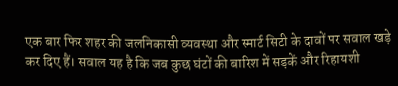एक बार फिर शहर की जलनिकासी व्यवस्था और स्मार्ट सिटी के दावों पर सवाल खड़े कर दिए हैं। सवाल यह है कि जब कुछ घंटों की बारिश में सड़कें और रिहायशी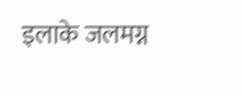इलाके जलमग्न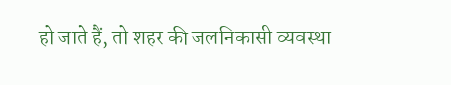हो जाते हैं, तो शहर की जलनिकासी व्यवस्था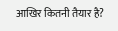आखिर कितनी तैयार है?